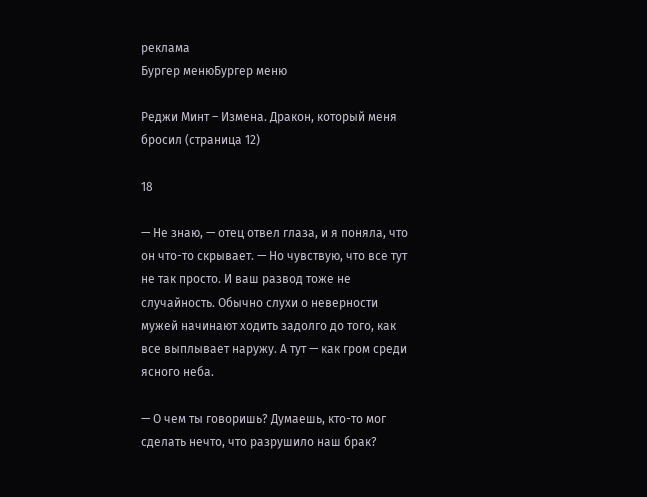реклама
Бургер менюБургер меню

Реджи Минт – Измена. Дракон, который меня бросил (страница 12)

18

— Не знаю, — отец отвел глаза, и я поняла, что он что-то скрывает. — Но чувствую, что все тут не так просто. И ваш развод тоже не случайность. Обычно слухи о неверности мужей начинают ходить задолго до того, как все выплывает наружу. А тут — как гром среди ясного неба.

— О чем ты говоришь? Думаешь, кто-то мог сделать нечто, что разрушило наш брак?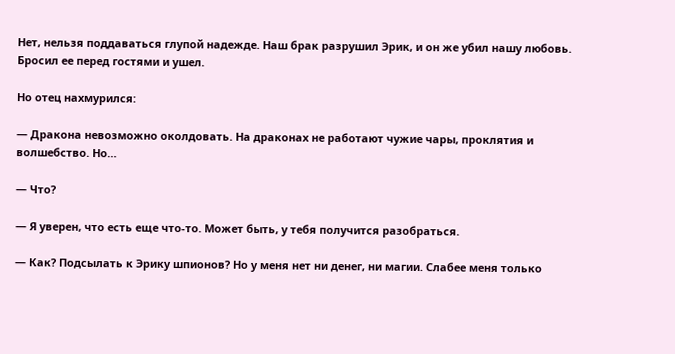Нет, нельзя поддаваться глупой надежде. Наш брак разрушил Эрик, и он же убил нашу любовь. Бросил ее перед гостями и ушел.

Но отец нахмурился:

— Дракона невозможно околдовать. На драконах не работают чужие чары, проклятия и волшебство. Но…

— Что?

— Я уверен, что есть еще что-то. Может быть, у тебя получится разобраться.

— Как? Подсылать к Эрику шпионов? Но у меня нет ни денег, ни магии. Слабее меня только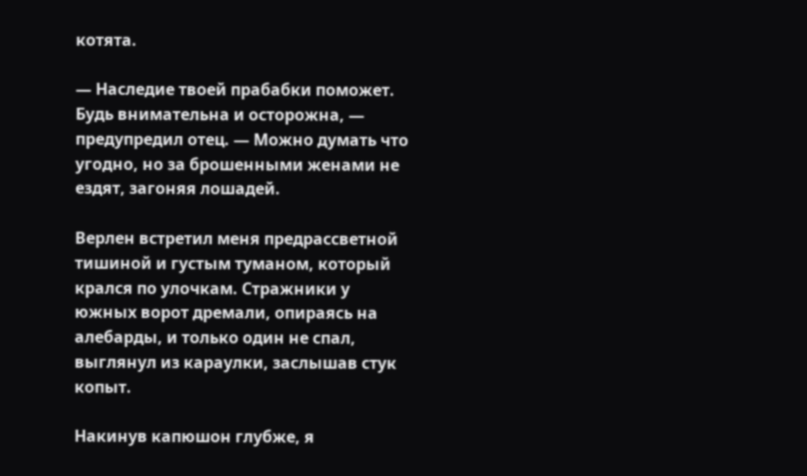котята.

— Наследие твоей прабабки поможет. Будь внимательна и осторожна, — предупредил отец. — Можно думать что угодно, но за брошенными женами не ездят, загоняя лошадей.

Верлен встретил меня предрассветной тишиной и густым туманом, который крался по улочкам. Стражники у южных ворот дремали, опираясь на алебарды, и только один не спал, выглянул из караулки, заслышав стук копыт.

Накинув капюшон глубже, я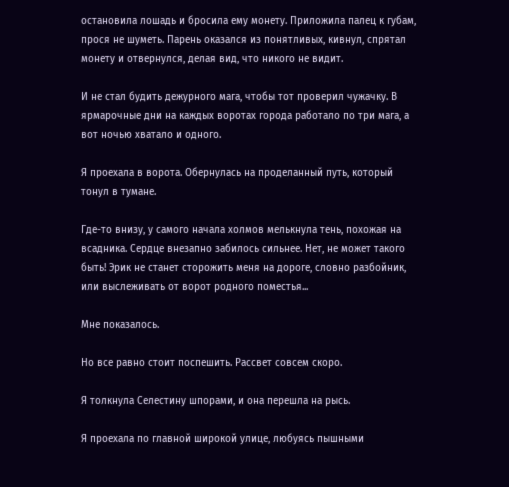остановила лошадь и бросила ему монету. Приложила палец к губам, прося не шуметь. Парень оказался из понятливых, кивнул, спрятал монету и отвернулся, делая вид, что никого не видит.

И не стал будить дежурного мага, чтобы тот проверил чужачку. В ярмарочные дни на каждых воротах города работало по три мага, а вот ночью хватало и одного.

Я проехала в ворота. Обернулась на проделанный путь, который тонул в тумане.

Где-то внизу, у самого начала холмов мелькнула тень, похожая на всадника. Сердце внезапно забилось сильнее. Нет, не может такого быть! Эрик не станет сторожить меня на дороге, словно разбойник, или выслеживать от ворот родного поместья...

Мне показалось.

Но все равно стоит поспешить. Рассвет совсем скоро.

Я толкнула Селестину шпорами, и она перешла на рысь.

Я проехала по главной широкой улице, любуясь пышными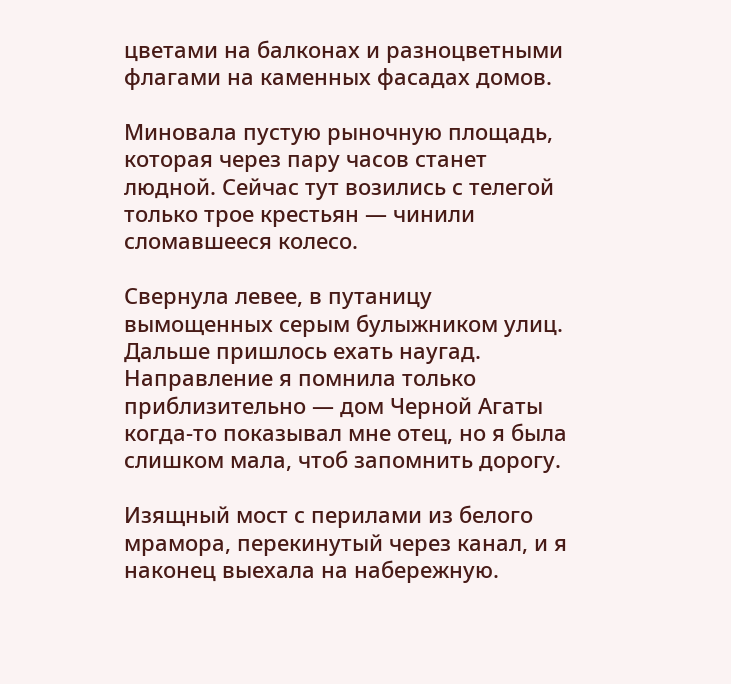цветами на балконах и разноцветными флагами на каменных фасадах домов.

Миновала пустую рыночную площадь, которая через пару часов станет людной. Сейчас тут возились с телегой только трое крестьян — чинили сломавшееся колесо.

Свернула левее, в путаницу вымощенных серым булыжником улиц. Дальше пришлось ехать наугад. Направление я помнила только приблизительно — дом Черной Агаты когда-то показывал мне отец, но я была слишком мала, чтоб запомнить дорогу.

Изящный мост с перилами из белого мрамора, перекинутый через канал, и я наконец выехала на набережную.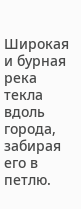Широкая и бурная река текла вдоль города, забирая его в петлю.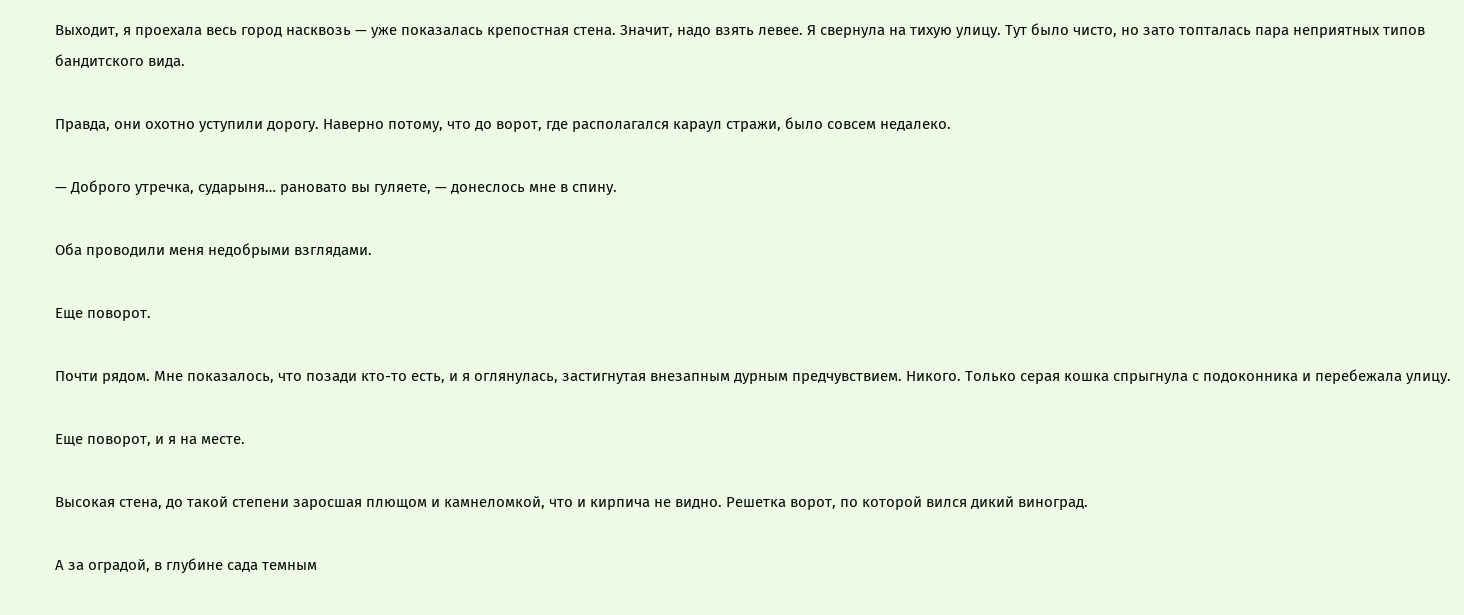Выходит, я проехала весь город насквозь — уже показалась крепостная стена. Значит, надо взять левее. Я свернула на тихую улицу. Тут было чисто, но зато топталась пара неприятных типов бандитского вида.

Правда, они охотно уступили дорогу. Наверно потому, что до ворот, где располагался караул стражи, было совсем недалеко.

— Доброго утречка, сударыня… рановато вы гуляете, — донеслось мне в спину.

Оба проводили меня недобрыми взглядами.

Еще поворот.

Почти рядом. Мне показалось, что позади кто-то есть, и я оглянулась, застигнутая внезапным дурным предчувствием. Никого. Только серая кошка спрыгнула с подоконника и перебежала улицу.

Еще поворот, и я на месте.

Высокая стена, до такой степени заросшая плющом и камнеломкой, что и кирпича не видно. Решетка ворот, по которой вился дикий виноград.

А за оградой, в глубине сада темным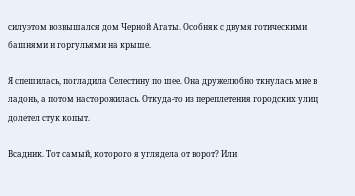силуэтом возвышался дом Черной Агаты. Особняк с двумя готическими башнями и горгульями на крыше.

Я спешилась, погладила Селестину по шее. Она дружелюбно ткнулась мне в ладонь, а потом насторожилась. Откуда-то из переплетения городских улиц долетел стук копыт.

Всадник. Тот самый, которого я углядела от ворот? Или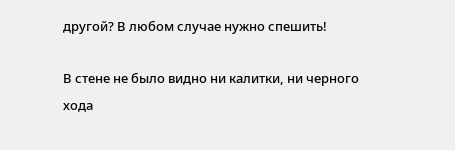другой? В любом случае нужно спешить!

В стене не было видно ни калитки, ни черного хода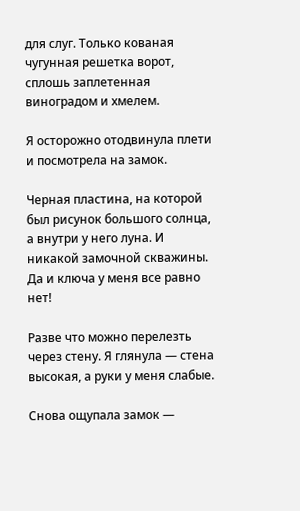для слуг. Только кованая чугунная решетка ворот, сплошь заплетенная виноградом и хмелем.

Я осторожно отодвинула плети и посмотрела на замок.

Черная пластина, на которой был рисунок большого солнца, а внутри у него луна. И никакой замочной скважины. Да и ключа у меня все равно нет!

Разве что можно перелезть через стену. Я глянула — стена высокая, а руки у меня слабые.

Снова ощупала замок —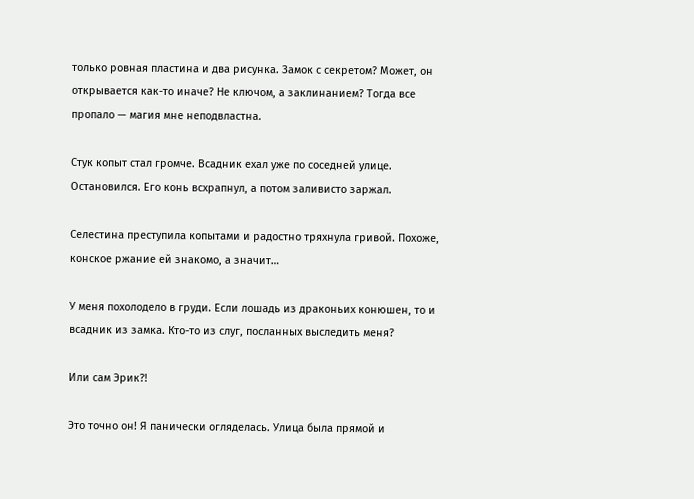только ровная пластина и два рисунка. Замок с секретом? Может, он открывается как-то иначе? Не ключом, а заклинанием? Тогда все пропало — магия мне неподвластна.

Стук копыт стал громче. Всадник ехал уже по соседней улице. Остановился. Его конь всхрапнул, а потом заливисто заржал.

Селестина преступила копытами и радостно тряхнула гривой. Похоже, конское ржание ей знакомо, а значит…

У меня похолодело в груди. Если лошадь из драконьих конюшен, то и всадник из замка. Кто-то из слуг, посланных выследить меня?

Или сам Эрик?!

Это точно он! Я панически огляделась. Улица была прямой и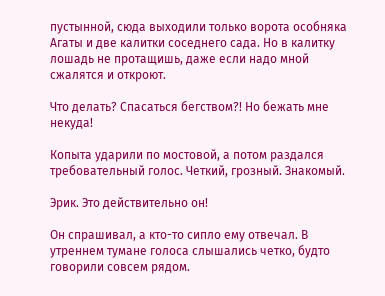пустынной, сюда выходили только ворота особняка Агаты и две калитки соседнего сада. Но в калитку лошадь не протащишь, даже если надо мной сжалятся и откроют.

Что делать? Спасаться бегством?! Но бежать мне некуда!

Копыта ударили по мостовой, а потом раздался требовательный голос. Четкий, грозный. Знакомый.

Эрик. Это действительно он!

Он спрашивал, а кто-то сипло ему отвечал. В утреннем тумане голоса слышались четко, будто говорили совсем рядом.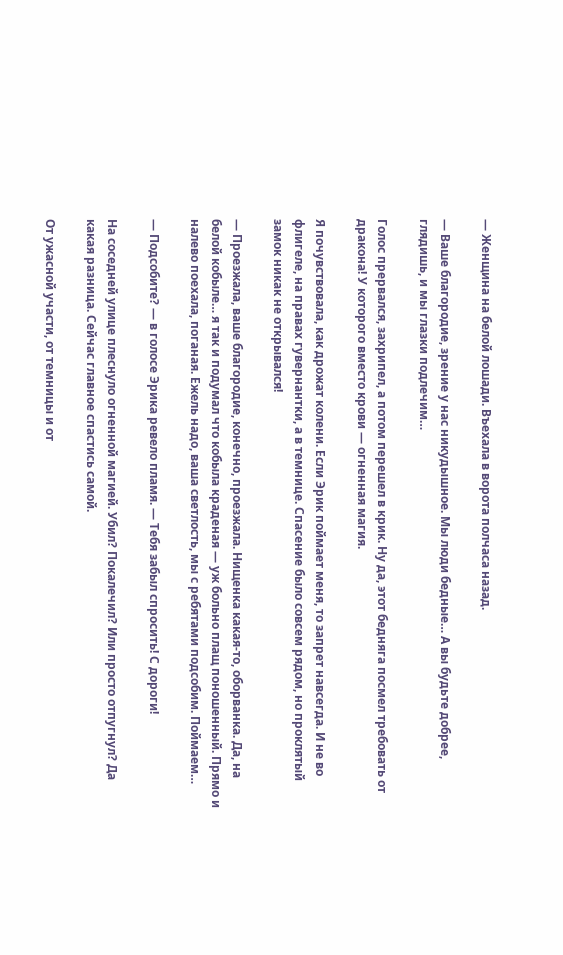— Женщина на белой лошади. Въехала в ворота полчаса назад.

— Ваше благородие, зрение у нас никудышное. Мы люди бедные… А вы будьте добрее, глядишь, и мы глазки подлечим…

Голос прервался, захрипел, а потом перешел в крик. Ну да, этот бедняга посмел требовать от дракона! У которого вместо крови — огненная магия.

Я почувствовала, как дрожат колени. Если Эрик поймает меня, то запрет навсегда. И не во флигеле, на правах гувернантки, а в темнице. Спасение было совсем рядом, но проклятый замок никак не открывался!

— Проезжала, ваше благородие, конечно, проезжала. Нищенка какая-то, оборванка. Да, на белой кобыле… я так и подумал что кобыла краденая — уж больно плащ поношенный. Прямо и налево поехала, поганая. Ежель надо, ваша светлость, мы с ребятами подсобим. Поймаем…

— Подсобите? — в голосе Эрика ревело пламя. — Тебя забыл спросить! С дороги!

На соседней улице плеснуло огненной магией. Убил? Покалечил? Или просто отпугнул? Да какая разница. Сейчас главное спастись самой.

От ужасной участи, от темницы и от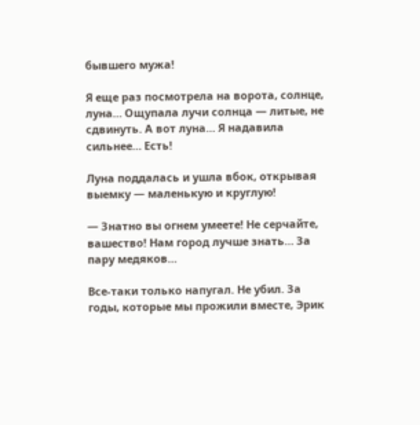бывшего мужа!

Я еще раз посмотрела на ворота, солнце, луна… Ощупала лучи солнца — литые, не сдвинуть. А вот луна… Я надавила сильнее… Есть!

Луна поддалась и ушла вбок, открывая выемку — маленькую и круглую!

— Знатно вы огнем умеете! Не серчайте, вашество! Нам город лучше знать… За пару медяков…

Все-таки только напугал. Не убил. За годы, которые мы прожили вместе, Эрик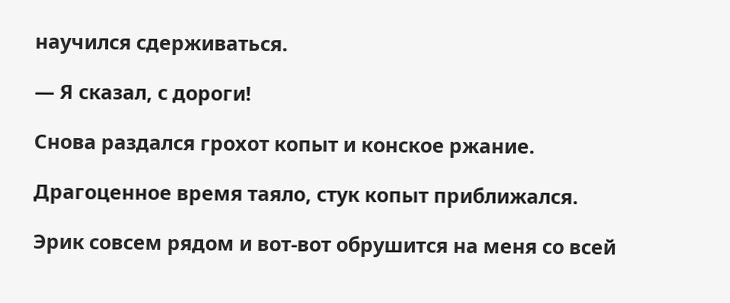научился сдерживаться.

— Я сказал, с дороги!

Снова раздался грохот копыт и конское ржание.

Драгоценное время таяло, стук копыт приближался.

Эрик совсем рядом и вот-вот обрушится на меня со всей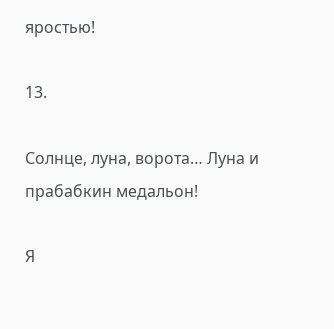яростью!

13.

Солнце, луна, ворота… Луна и прабабкин медальон!

Я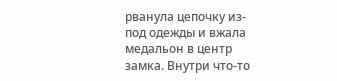рванула цепочку из-под одежды и вжала медальон в центр замка. Внутри что-то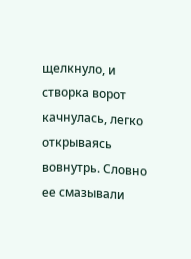щелкнуло, и створка ворот качнулась, легко открываясь вовнутрь. Словно ее смазывали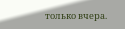только вчера.